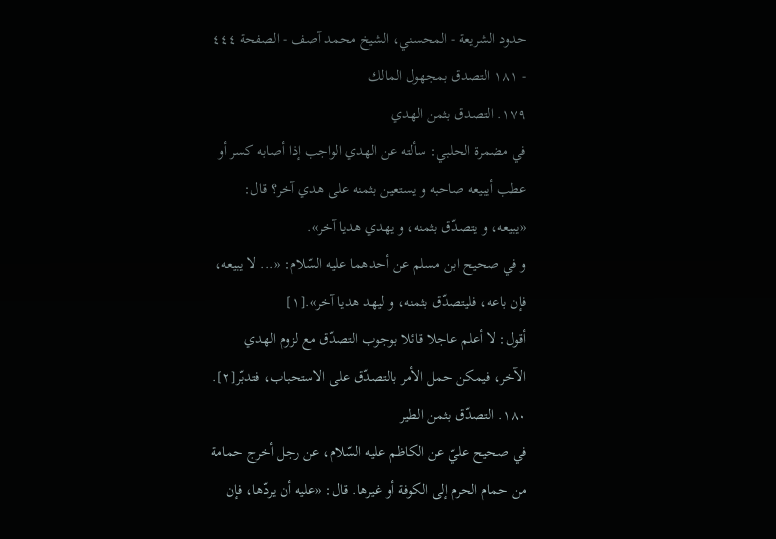حدود الشريعة - المحسني، الشيخ محمد آصف - الصفحة ٤٤٤ - ١٨١ التصدق بمجهول المالك
١٧٩. التصدق بثمن الهدي
في مضمرة الحلبي: سألته عن الهدي الواجب إذا أصابه كسر أو عطب أيبيعه صاحبه و يستعين بثمنه على هدي آخر؟ قال: «يبيعه، و يتصدّق بثمنه، و يهدي هديا آخر».
و في صحيح ابن مسلم عن أحدهما عليه السّلام: «... لا يبيعه، فإن باعه، فليتصدّق بثمنه، و ليهد هديا آخر».[١]
أقول: لا أعلم عاجلا قائلا بوجوب التصدّق مع لزوم الهدي الآخر، فيمكن حمل الأمر بالتصدّق على الاستحباب، فتدبّر[٢].
١٨٠. التصدّق بثمن الطير
في صحيح عليّ عن الكاظم عليه السّلام، عن رجل أخرج حمامة من حمام الحرم إلى الكوفة أو غيرها. قال: «عليه أن يردّها، فإن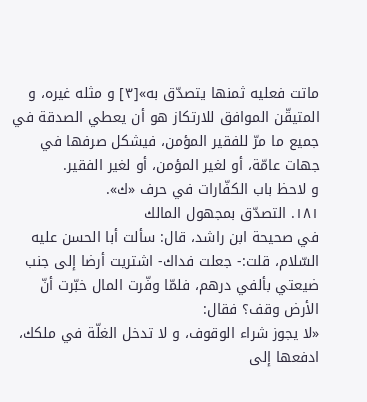ماتت فعليه ثمنها يتصدّق به»[٣] و مثله غيره، و المتيقّن الموافق للارتكاز هو أن يعطي الصدقة في جميع ما مرّ للفقير المؤمن، فيشكل صرفها في جهات عامّة، أو لغير المؤمن، أو لغير الفقير.
و لاحظ باب الكفّارات في حرف «ك».
١٨١. التصدّق بمجهول المالك
في صحيحة ابن راشد، قال: سألت أبا الحسن عليه السّلام، قلت:- جعلت فداك- اشتريت أرضا إلى جنب ضيعتي بألفي درهم، فلمّا وفّرت المال خبّرت أنّ الأرض وقف؟ فقال:
«لا يجوز شراء الوقوف، و لا تدخل الغلّة في ملكك، ادفعها إلى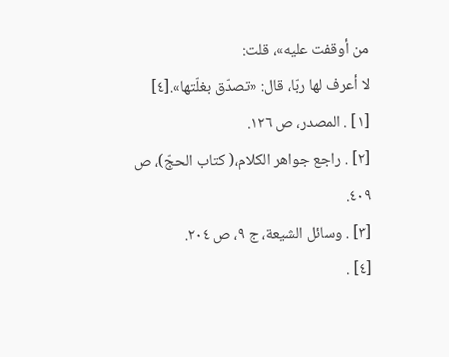من أوقفت عليه»، قلت:
لا أعرف لها ربّا، قال: «تصدّق بغلّتها».[٤]
[١] . المصدر، ص ١٢٦.
[٢] . راجع جواهر الكلام،( كتاب الحجّ)، ص ٤٠٩.
[٣] . وسائل الشيعة، ج ٩، ص ٢٠٤.
[٤] .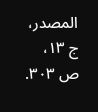المصدر، ج ١٣، ص ٣٠٣.